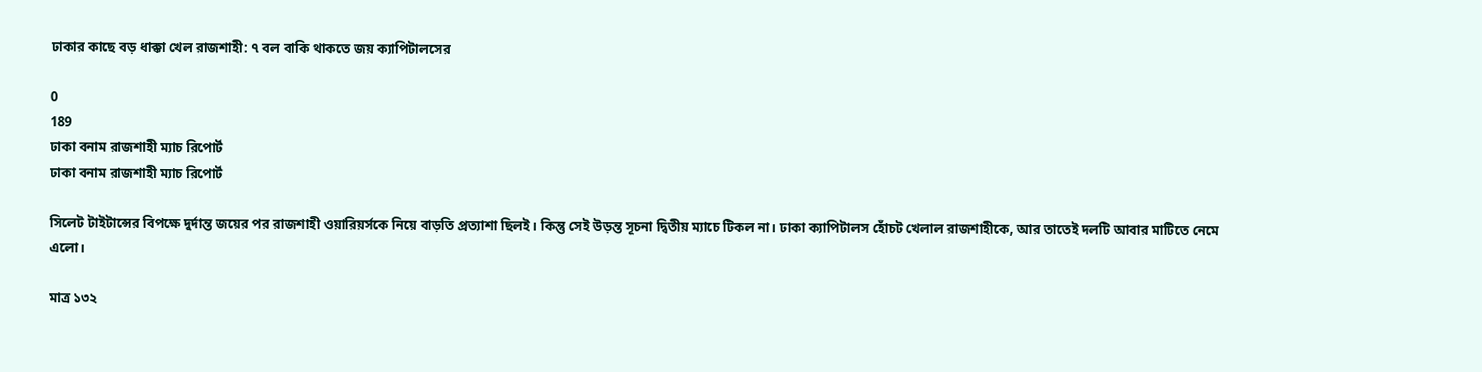ঢাকার কাছে বড় ধাক্কা খেল রাজশাহী: ৭ বল বাকি থাকতে জয় ক্যাপিটালসের

0
189
ঢাকা বনাম রাজশাহী ম্যাচ রিপোর্ট
ঢাকা বনাম রাজশাহী ম্যাচ রিপোর্ট

সিলেট টাইটান্সের বিপক্ষে দুর্দান্ত জয়ের পর রাজশাহী ওয়ারিয়র্সকে নিয়ে বাড়তি প্রত্যাশা ছিলই। কিন্তু সেই উড়ন্ত সূচনা দ্বিতীয় ম্যাচে টিকল না। ঢাকা ক্যাপিটালস হোঁচট খেলাল রাজশাহীকে, আর তাতেই দলটি আবার মাটিতে নেমে এলো।

মাত্র ১৩২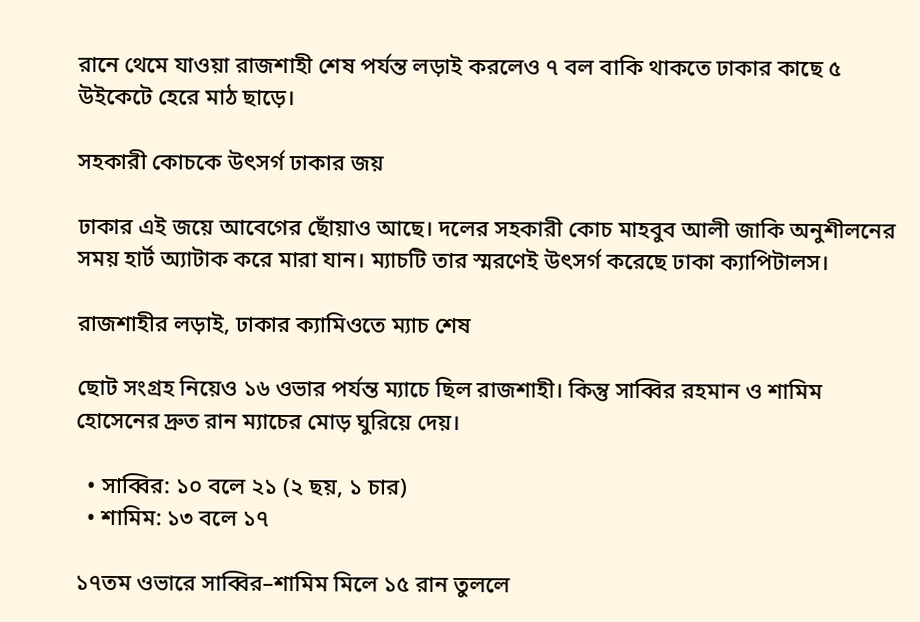রানে থেমে যাওয়া রাজশাহী শেষ পর্যন্ত লড়াই করলেও ৭ বল বাকি থাকতে ঢাকার কাছে ৫ উইকেটে হেরে মাঠ ছাড়ে।

সহকারী কোচকে উৎসর্গ ঢাকার জয়

ঢাকার এই জয়ে আবেগের ছোঁয়াও আছে। দলের সহকারী কোচ মাহবুব আলী জাকি অনুশীলনের সময় হার্ট অ্যাটাক করে মারা যান। ম্যাচটি তার স্মরণেই উৎসর্গ করেছে ঢাকা ক্যাপিটালস।

রাজশাহীর লড়াই, ঢাকার ক্যামিওতে ম্যাচ শেষ

ছোট সংগ্রহ নিয়েও ১৬ ওভার পর্যন্ত ম্যাচে ছিল রাজশাহী। কিন্তু সাব্বির রহমান ও শামিম হোসেনের দ্রুত রান ম্যাচের মোড় ঘুরিয়ে দেয়।

  • সাব্বির: ১০ বলে ২১ (২ ছয়, ১ চার)
  • শামিম: ১৩ বলে ১৭

১৭তম ওভারে সাব্বির–শামিম মিলে ১৫ রান তুললে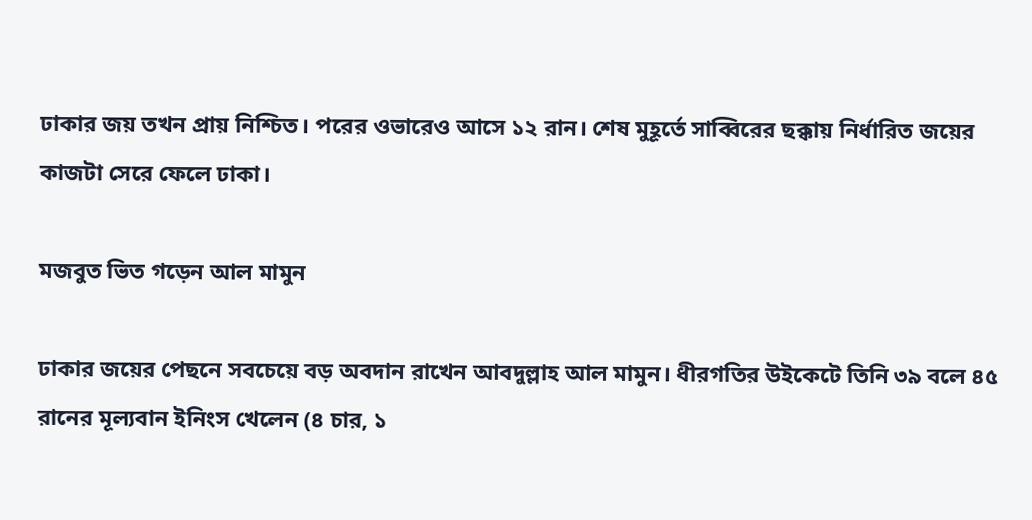ঢাকার জয় তখন প্রায় নিশ্চিত। পরের ওভারেও আসে ১২ রান। শেষ মুহূর্তে সাব্বিরের ছক্কায় নির্ধারিত জয়ের কাজটা সেরে ফেলে ঢাকা।

মজবুত ভিত গড়েন আল মামুন

ঢাকার জয়ের পেছনে সবচেয়ে বড় অবদান রাখেন আবদুল্লাহ আল মামুন। ধীরগতির উইকেটে তিনি ৩৯ বলে ৪৫ রানের মূল্যবান ইনিংস খেলেন (৪ চার, ১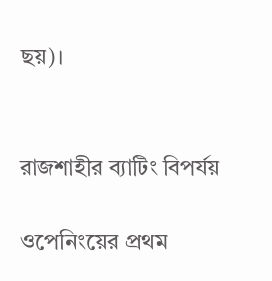ছয়)।


রাজশাহীর ব্যাটিং বিপর্যয়

ওপেনিংয়ের প্রথম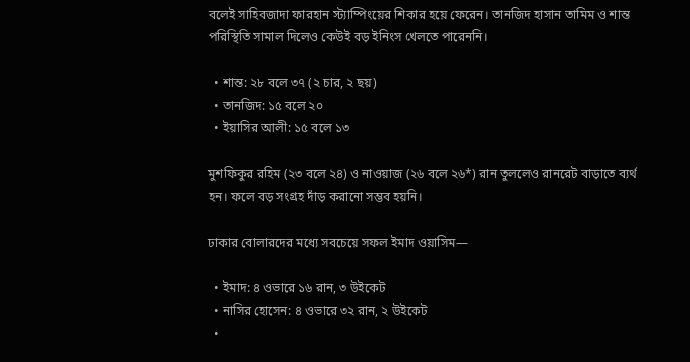বলেই সাহিবজাদা ফারহান স্ট্যাম্পিংয়ের শিকার হয়ে ফেরেন। তানজিদ হাসান তামিম ও শান্ত পরিস্থিতি সামাল দিলেও কেউই বড় ইনিংস খেলতে পারেননি।

  • শান্ত: ২৮ বলে ৩৭ (২ চার, ২ ছয়)
  • তানজিদ: ১৫ বলে ২০
  • ইয়াসির আলী: ১৫ বলে ১৩

মুশফিকুর রহিম (২৩ বলে ২৪) ও নাওয়াজ (২৬ বলে ২৬*) রান তুললেও রানরেট বাড়াতে ব্যর্থ হন। ফলে বড় সংগ্রহ দাঁড় করানো সম্ভব হয়নি।

ঢাকার বোলারদের মধ্যে সবচেয়ে সফল ইমাদ ওয়াসিম—

  • ইমাদ: ৪ ওভারে ১৬ রান, ৩ উইকেট
  • নাসির হোসেন: ৪ ওভারে ৩২ রান, ২ উইকেট
  •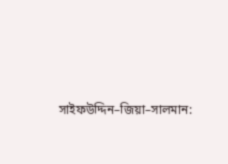সাইফউদ্দিন–জিয়া–সালমান: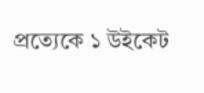প্রত্যেকে ১ উইকেট